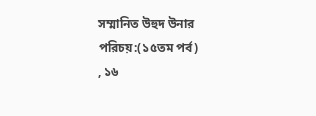সম্মানিত উহুদ উনার পরিচয়:(১৫তম পর্ব)
, ১৬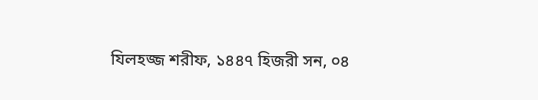যিলহজ্জ শরীফ, ১৪৪৭ হিজরী সন, ০৪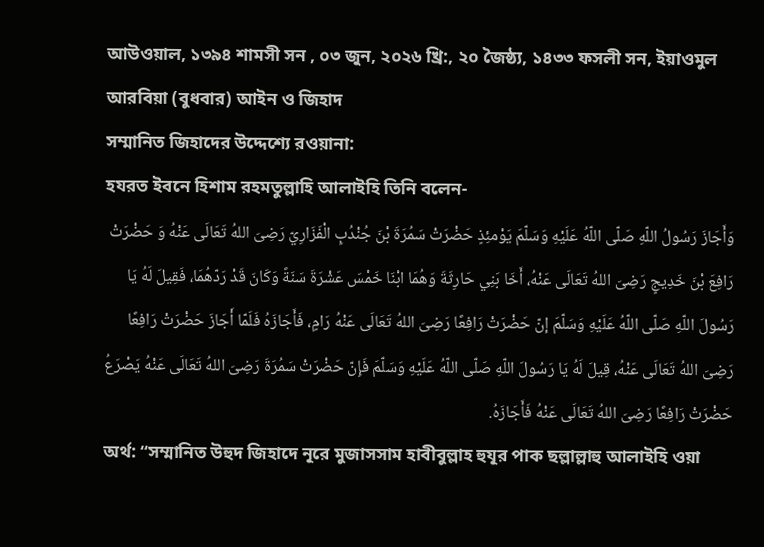আউওয়াল, ১৩৯৪ শামসী সন , ০৩ জুন, ২০২৬ খ্রি:, ২০ জৈষ্ঠ্য, ১৪৩৩ ফসলী সন, ইয়াওমুল আরবিয়া (বুধবার) আইন ও জিহাদ
সম্মানিত জিহাদের উদ্দেশ্যে রওয়ানা:
হযরত ইবনে হিশাম রহমতুল্লাহি আলাইহি তিনি বলেন-
وَأَجَازَ رَسُولُ اللّهِ صَلّى اللّهُ عَلَيْهِ وَسَلّمَ يَوْمئِذٍ حَضْرَتْ سَمُرَةَ بْنَ جُنْدُبٍ الْفَزَارِيّ رَضِىَ اللهُ تَعَالَى عَنْهُ وَ حَضْرَتْ رَافِعَ بْنَ خَدِيجٍ رَضِىَ اللهُ تَعَالَى عَنْهُ، أَخَا بَنِي حَارِثَةَ وَهُمَا ابْنَا خَمْسَ عَشْرَةَ سَنَةً وَكَانَ قَدْ رَدّهُمَا، فَقِيلَ لَهُ يَا رَسُولَ اللّهِ صَلّى اللّهُ عَلَيْهِ وَسَلّمَ إنّ حَضْرَتْ رَافِعًا رَضِىَ اللهُ تَعَالَى عَنْهُ رَامٍ، فَأَجَازَهُ فَلَمّا أَجَازَ حَضْرَتْ رَافِعًا رَضِىَ اللهُ تَعَالَى عَنْهُ، قِيلَ لَهُ يَا رَسُولَ اللّهِ صَلّى اللّهُ عَلَيْهِ وَسَلّمَ فَإِنّ حَضْرَتْ سَمُرَةَ رَضِىَ اللهُ تَعَالَى عَنْهُ يَصْرَعُ حَضْرَتْ رَافِعًا رَضِىَ اللهُ تَعَالَى عَنْهُ فَأَجَازَهُ.
অর্থ: “সম্মানিত উহুদ জিহাদে নূরে মুজাসসাম হাবীবুল্লাহ হুযূর পাক ছল্লাল্লাহু আলাইহি ওয়া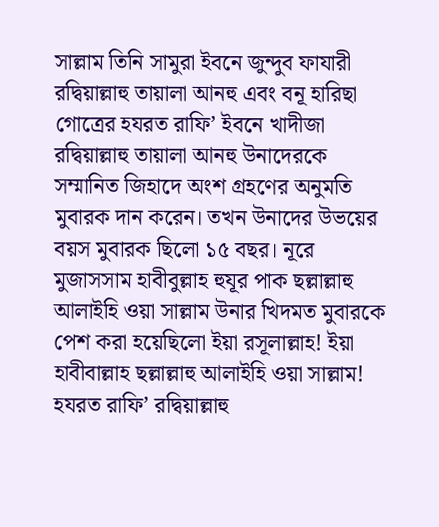সাল্লাম তিনি সামুরা ইবনে জুন্দুব ফাযারী রদ্বিয়াল্লাহু তায়ালা আনহু এবং বনূ হারিছা গোত্রের হযরত রাফি’ ইবনে খাদীজা রদ্বিয়াল্লাহু তায়ালা আনহু উনাদেরকে সম্মানিত জিহাদে অংশ গ্রহণের অনুমতি মুবারক দান করেন। তখন উনাদের উভয়ের বয়স মুবারক ছিলো ১৫ বছর। নূরে মুজাসসাম হাবীবুল্লাহ হুযূর পাক ছল্লাল্লাহু আলাইহি ওয়া সাল্লাম উনার খিদমত মুবারকে পেশ করা হয়েছিলো ইয়া রসূলাল্লাহ! ইয়া হাবীবাল্লাহ ছল্লাল্লাহু আলাইহি ওয়া সাল্লাম! হযরত রাফি’ রদ্বিয়াল্লাহু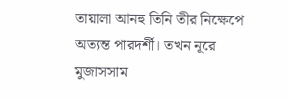তায়ালা আনহু তিনি তীর নিক্ষেপে অত্যন্ত পারদর্শী। তখন নূরে মুজাসসাম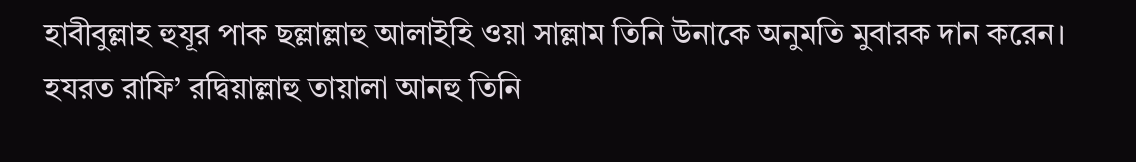হাবীবুল্লাহ হুযূর পাক ছল্লাল্লাহু আলাইহি ওয়া সাল্লাম তিনি উনাকে অনুমতি মুবারক দান করেন।
হযরত রাফি’ রদ্বিয়াল্লাহু তায়ালা আনহু তিনি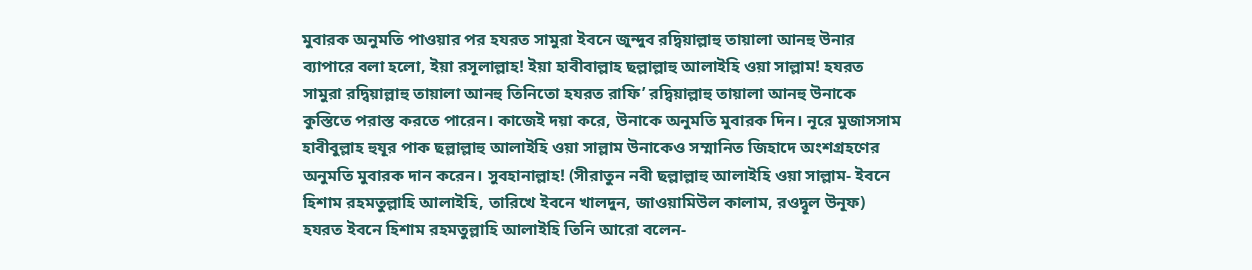মুবারক অনুমতি পাওয়ার পর হযরত সামুরা ইবনে জুন্দুব রদ্বিয়াল্লাহু তায়ালা আনহু উনার ব্যাপারে বলা হলো, ইয়া রসূলাল্লাহ! ইয়া হাবীবাল্লাহ ছল্লাল্লাহু আলাইহি ওয়া সাল্লাম! হযরত সামুরা রদ্বিয়াল্লাহু তায়ালা আনহু তিনিতো হযরত রাফি’ রদ্বিয়াল্লাহু তায়ালা আনহু উনাকে কুস্তিতে পরাস্ত করতে পারেন। কাজেই দয়া করে, উনাকে অনুমতি মুবারক দিন। নূরে মুজাসসাম হাবীবুল্লাহ হুযূর পাক ছল্লাল্লাহু আলাইহি ওয়া সাল্লাম উনাকেও সম্মানিত জিহাদে অংশগ্রহণের অনুমতি মুবারক দান করেন। সুবহানাল্লাহ! (সীরাতুন নবী ছল্লাল্লাহু আলাইহি ওয়া সাল্লাম- ইবনে হিশাম রহমতুল্লাহি আলাইহি, তারিখে ইবনে খালদুন, জাওয়ামিউল কালাম, রওদ্বূল উনূফ)
হযরত ইবনে হিশাম রহমতুল্লাহি আলাইহি তিনি আরো বলেন-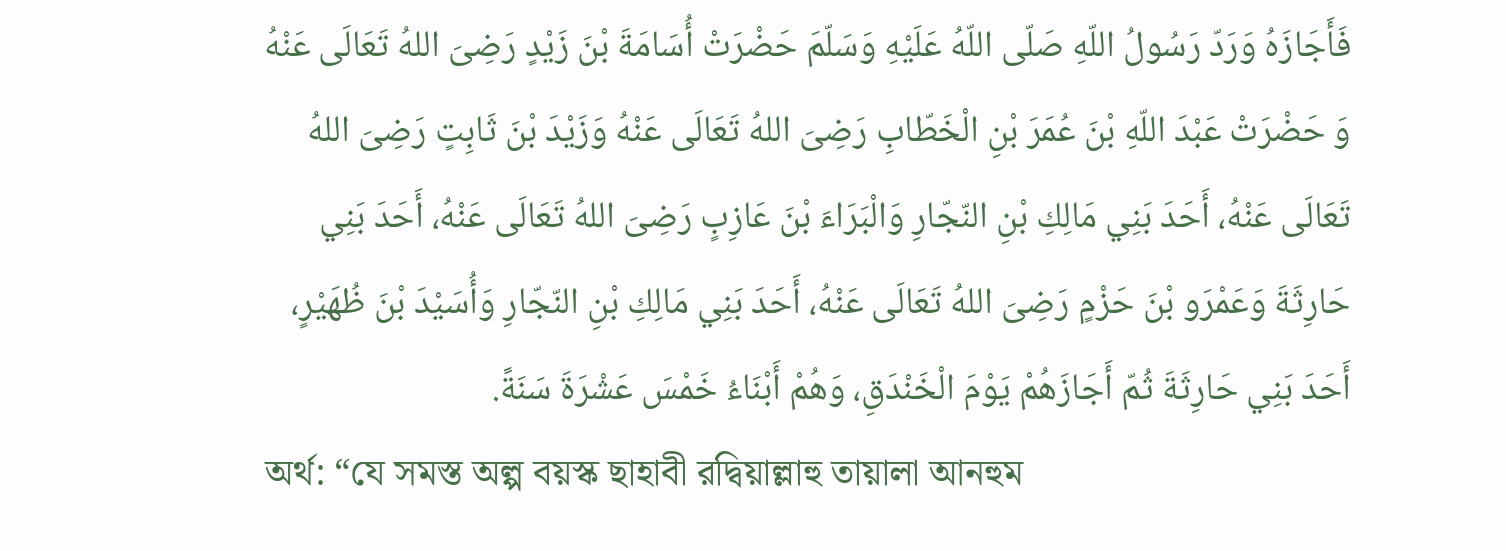فَأَجَازَهُ وَرَدّ رَسُولُ اللّهِ صَلّى اللّهُ عَلَيْهِ وَسَلّمَ حَضْرَتْ أُسَامَةَ بْنَ زَيْدٍ رَضِىَ اللهُ تَعَالَى عَنْهُ وَ حَضْرَتْ عَبْدَ اللّهِ بْنَ عُمَرَ بْنِ الْخَطّابِ رَضِىَ اللهُ تَعَالَى عَنْهُ وَزَيْدَ بْنَ ثَابِتٍ رَضِىَ اللهُ تَعَالَى عَنْهُ، أَحَدَ بَنِي مَالِكِ بْنِ النّجّارِ وَالْبَرَاءَ بْنَ عَازِبٍ رَضِىَ اللهُ تَعَالَى عَنْهُ، أَحَدَ بَنِي حَارِثَةَ وَعَمْرَو بْنَ حَزْمٍ رَضِىَ اللهُ تَعَالَى عَنْهُ، أَحَدَ بَنِي مَالِكِ بْنِ النّجّارِ وَأُسَيْدَ بْنَ ظُهَيْرٍ، أَحَدَ بَنِي حَارِثَةَ ثُمّ أَجَازَهُمْ يَوْمَ الْخَنْدَقِ، وَهُمْ أَبْنَاءُ خَمْسَ عَشْرَةَ سَنَةً.
অর্থ: “যে সমস্ত অল্প বয়স্ক ছাহাবী রদ্বিয়াল্লাহু তায়ালা আনহুম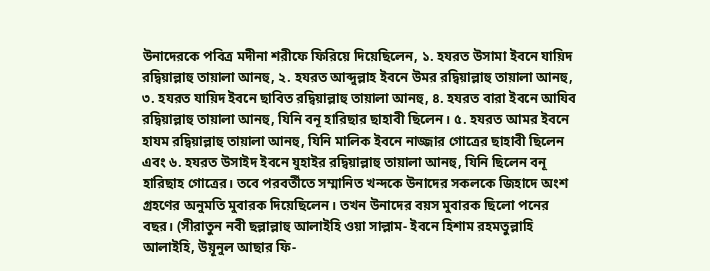উনাদেরকে পবিত্র মদীনা শরীফে ফিরিয়ে দিয়েছিলেন, ১. হযরত উসামা ইবনে যায়িদ রদ্বিয়াল্লাহু তায়ালা আনহু, ২. হযরত আব্দুল্লাহ ইবনে উমর রদ্বিয়াল্লাহু তায়ালা আনহু, ৩. হযরত যায়িদ ইবনে ছাবিত রদ্বিয়াল্লাহু তায়ালা আনহু, ৪. হযরত বারা ইবনে আযিব রদ্বিয়াল্লাহু তায়ালা আনহু, যিনি বনূ হারিছার ছাহাবী ছিলেন। ৫. হযরত আমর ইবনে হাযম রদ্বিয়াল্লাহু তায়ালা আনহু, যিনি মালিক ইবনে নাজ্জার গোত্রের ছাহাবী ছিলেন এবং ৬. হযরত উসাইদ ইবনে যুহাইর রদ্বিয়াল্লাহু তায়ালা আনহু, যিনি ছিলেন বনূ হারিছাহ গোত্রের। তবে পরবর্তীতে সম্মানিত খন্দকে উনাদের সকলকে জিহাদে অংশ গ্রহণের অনুমতি মুবারক দিয়েছিলেন। তখন উনাদের বয়স মুবারক ছিলো পনের বছর। (সীরাতুন নবী ছল্লাল্লাহু আলাইহি ওয়া সাল্লাম- ইবনে হিশাম রহমতুল্লাহি আলাইহি, উয়ূনুল আছার ফি-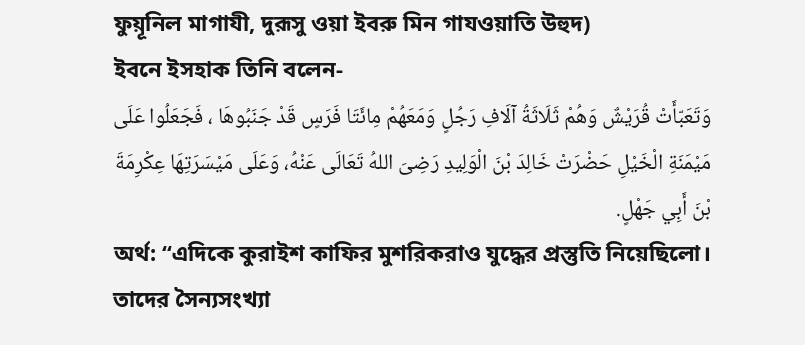ফুয়ূনিল মাগাযী, দুরূসু ওয়া ইবরু মিন গাযওয়াতি উহুদ)
ইবনে ইসহাক তিনি বলেন-
وَتَعَبّأَتْ قُرَيْشٌ وَهُمْ ثَلَاثَةُ آلَافِ رَجُلٍ وَمَعَهُمْ مِائَتَا فَرَسٍ قَدْ جَنَبُوهَا ، فَجَعَلُوا عَلَى مَيْمَنَةِ الْخَيْلِ حَضْرَتْ خَالِدَ بْنَ الْوَلِيدِ رَضِىَ اللهُ تَعَالَى عَنْهُ، وَعَلَى مَيْسَرَتِهَا عِكْرِمَةَ بْنَ أَبِي جَهْلٍ.
অর্থ: “এদিকে কুরাইশ কাফির মুশরিকরাও যুদ্ধের প্রস্তুতি নিয়েছিলো। তাদের সৈন্যসংখ্যা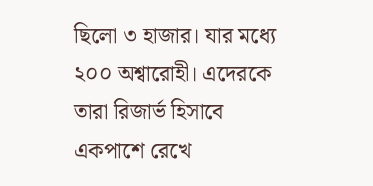ছিলো ৩ হাজার। যার মধ্যে ২০০ অশ্বারোহী। এদেরকে তারা রিজার্ভ হিসাবে একপাশে রেখে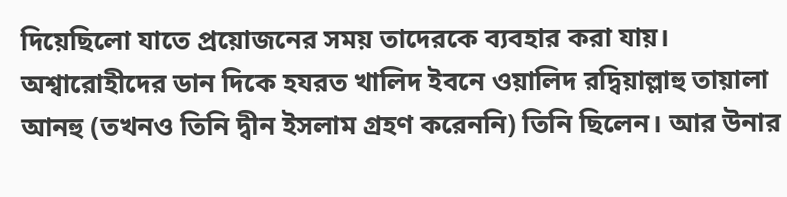দিয়েছিলো যাতে প্রয়োজনের সময় তাদেরকে ব্যবহার করা যায়। অশ্বারোহীদের ডান দিকে হযরত খালিদ ইবনে ওয়ালিদ রদ্বিয়াল্লাহু তায়ালা আনহু (তখনও তিনি দ্বীন ইসলাম গ্রহণ করেননি) তিনি ছিলেন। আর উনার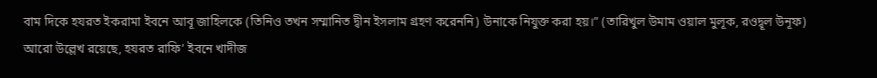বাম দিকে হযরত ইকরামা ইবনে আবূ জাহিলকে (তিনিও তখন সম্মানিত দ্বীন ইসলাম গ্রহণ করেননি) উনাকে নিযুক্ত করা হয়।” (তারিখুল উমাম ওয়াল মুলূক, রওদ্বূল উনূফ)
আরো উল্লেখ রয়েছে, হযরত রাফি’ ইবনে খাদীজ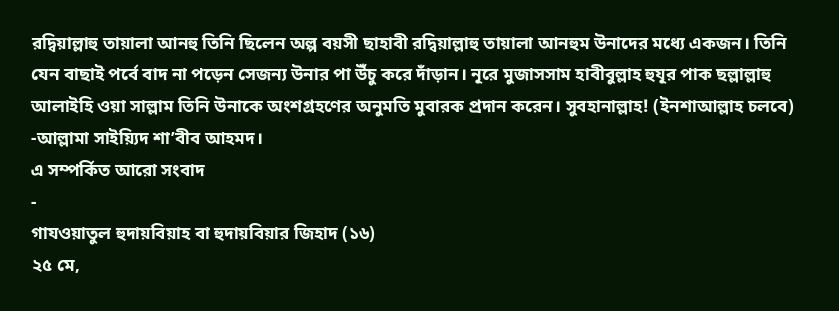রদ্বিয়াল্লাহু তায়ালা আনহু তিনি ছিলেন অল্প বয়সী ছাহাবী রদ্বিয়াল্লাহু তায়ালা আনহুম উনাদের মধ্যে একজন। তিনি যেন বাছাই পর্বে বাদ না পড়েন সেজন্য উনার পা উঁচু করে দাঁড়ান। নূরে মুজাসসাম হাবীবুল্লাহ হুযূর পাক ছল্লাল্লাহু আলাইহি ওয়া সাল্লাম তিনি উনাকে অংশগ্রহণের অনুমতি মুবারক প্রদান করেন। সুবহানাল্লাহ! (ইনশাআল্লাহ চলবে)
-আল্লামা সাইয়্যিদ শা’বীব আহমদ।
এ সম্পর্কিত আরো সংবাদ
-
গাযওয়াতুল হুদায়বিয়াহ বা হুদায়বিয়ার জিহাদ (১৬)
২৫ মে,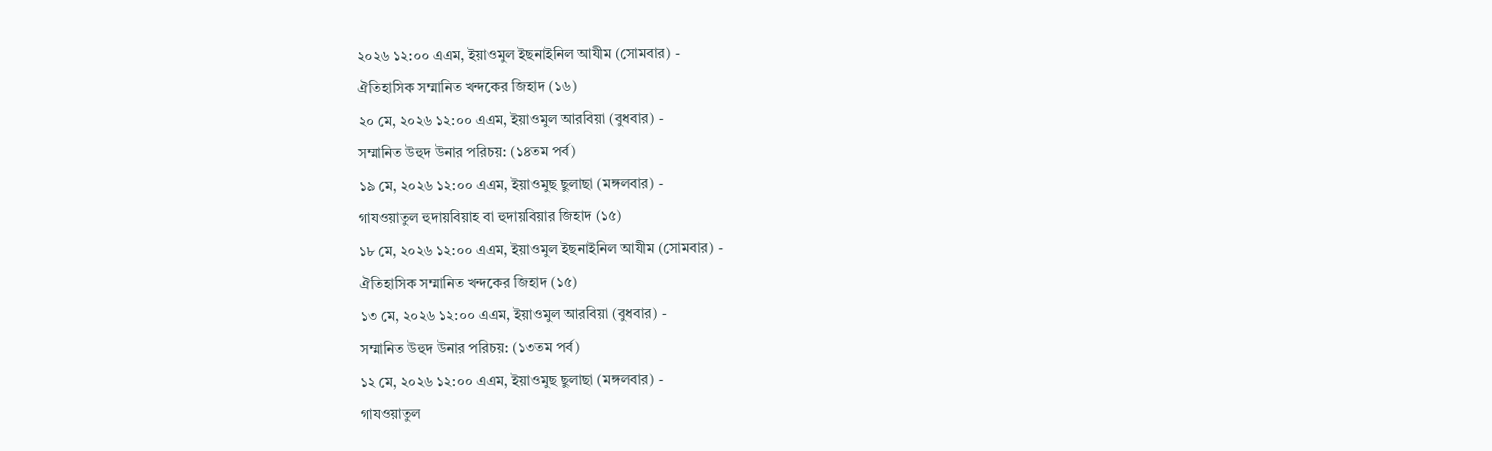২০২৬ ১২:০০ এএম, ইয়াওমুল ইছনাইনিল আযীম (সোমবার) -
ঐতিহাসিক সম্মানিত খন্দকের জিহাদ (১৬)
২০ মে, ২০২৬ ১২:০০ এএম, ইয়াওমুল আরবিয়া (বুধবার) -
সম্মানিত উহুদ উনার পরিচয়: (১৪তম পর্ব)
১৯ মে, ২০২৬ ১২:০০ এএম, ইয়াওমুছ ছুলাছা (মঙ্গলবার) -
গাযওয়াতুল হুদায়বিয়াহ বা হুদায়বিয়ার জিহাদ (১৫)
১৮ মে, ২০২৬ ১২:০০ এএম, ইয়াওমুল ইছনাইনিল আযীম (সোমবার) -
ঐতিহাসিক সম্মানিত খন্দকের জিহাদ (১৫)
১৩ মে, ২০২৬ ১২:০০ এএম, ইয়াওমুল আরবিয়া (বুধবার) -
সম্মানিত উহুদ উনার পরিচয়: (১৩তম পর্ব)
১২ মে, ২০২৬ ১২:০০ এএম, ইয়াওমুছ ছুলাছা (মঙ্গলবার) -
গাযওয়াতুল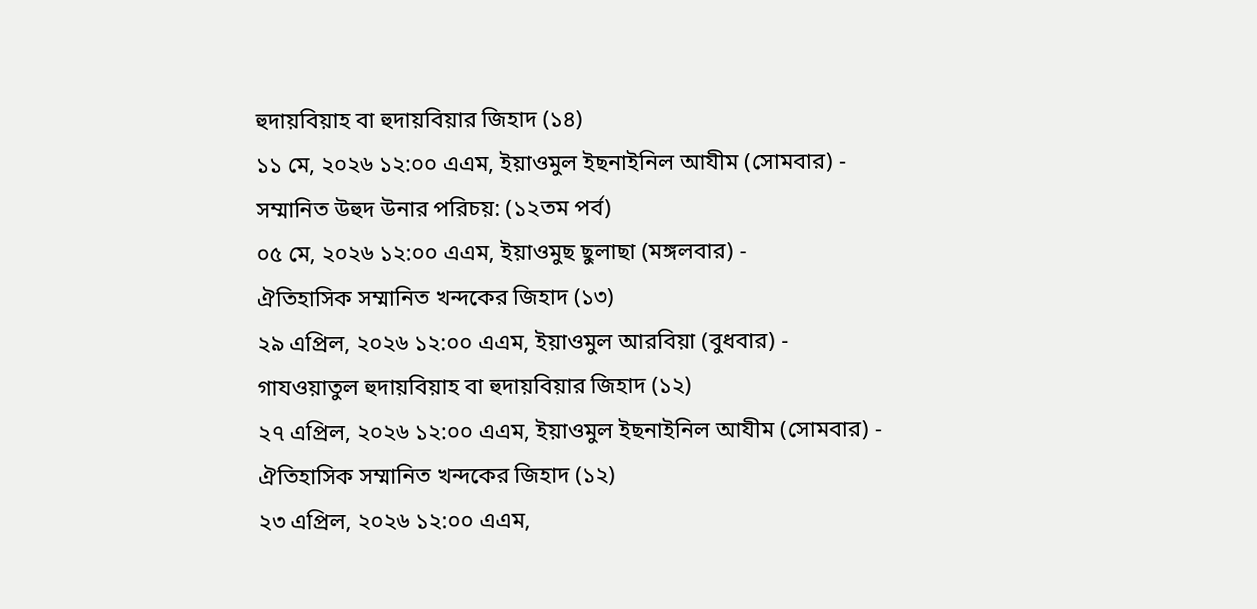হুদায়বিয়াহ বা হুদায়বিয়ার জিহাদ (১৪)
১১ মে, ২০২৬ ১২:০০ এএম, ইয়াওমুল ইছনাইনিল আযীম (সোমবার) -
সম্মানিত উহুদ উনার পরিচয়: (১২তম পর্ব)
০৫ মে, ২০২৬ ১২:০০ এএম, ইয়াওমুছ ছুলাছা (মঙ্গলবার) -
ঐতিহাসিক সম্মানিত খন্দকের জিহাদ (১৩)
২৯ এপ্রিল, ২০২৬ ১২:০০ এএম, ইয়াওমুল আরবিয়া (বুধবার) -
গাযওয়াতুল হুদায়বিয়াহ বা হুদায়বিয়ার জিহাদ (১২)
২৭ এপ্রিল, ২০২৬ ১২:০০ এএম, ইয়াওমুল ইছনাইনিল আযীম (সোমবার) -
ঐতিহাসিক সম্মানিত খন্দকের জিহাদ (১২)
২৩ এপ্রিল, ২০২৬ ১২:০০ এএম,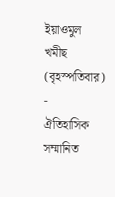ইয়াওমুল খমীছ (বৃহস্পতিবার) -
ঐতিহাসিক সম্মানিত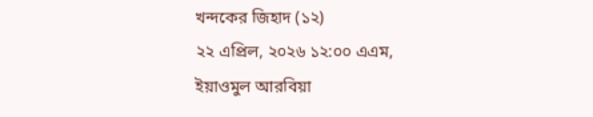খন্দকের জিহাদ (১২)
২২ এপ্রিল, ২০২৬ ১২:০০ এএম, ইয়াওমুল আরবিয়া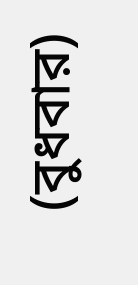(বুধবার)